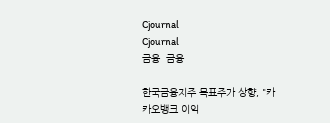Cjournal
Cjournal
금융  금융

한국금융지주 목표주가 상향, "카카오뱅크 이익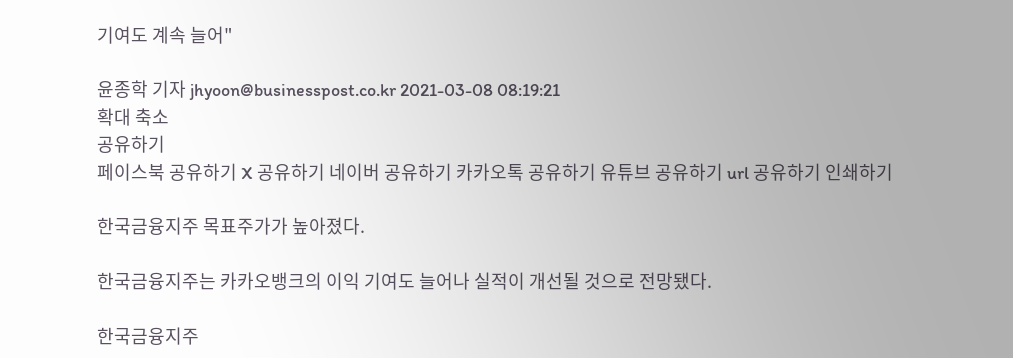기여도 계속 늘어"

윤종학 기자 jhyoon@businesspost.co.kr 2021-03-08 08:19:21
확대 축소
공유하기
페이스북 공유하기 X 공유하기 네이버 공유하기 카카오톡 공유하기 유튜브 공유하기 url 공유하기 인쇄하기

한국금융지주 목표주가가 높아졌다.

한국금융지주는 카카오뱅크의 이익 기여도 늘어나 실적이 개선될 것으로 전망됐다.

한국금융지주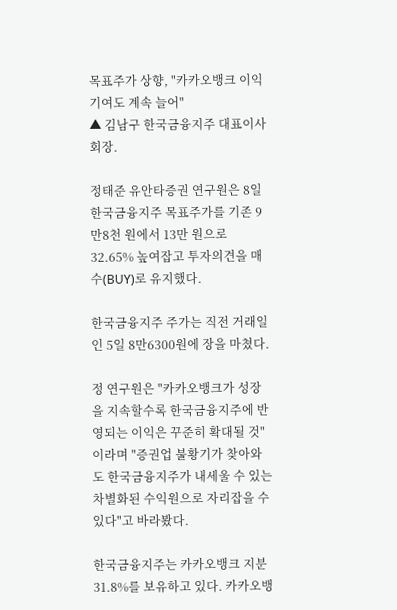목표주가 상향, "카카오뱅크 이익 기여도 계속 늘어"
▲ 김남구 한국금융지주 대표이사 회장.

정태준 유안타증권 연구원은 8일 한국금융지주 목표주가를 기존 9만8천 원에서 13만 원으로 32.65% 높여잡고 투자의견을 매수(BUY)로 유지했다.

한국금융지주 주가는 직전 거래일인 5일 8만6300원에 장을 마쳤다.

정 연구원은 "카카오뱅크가 성장을 지속할수록 한국금융지주에 반영되는 이익은 꾸준히 확대될 것"이라며 "증권업 불황기가 찾아와도 한국금융지주가 내세울 수 있는 차별화된 수익원으로 자리잡을 수 있다"고 바라봤다.

한국금융지주는 카카오뱅크 지분 31.8%를 보유하고 있다. 카카오뱅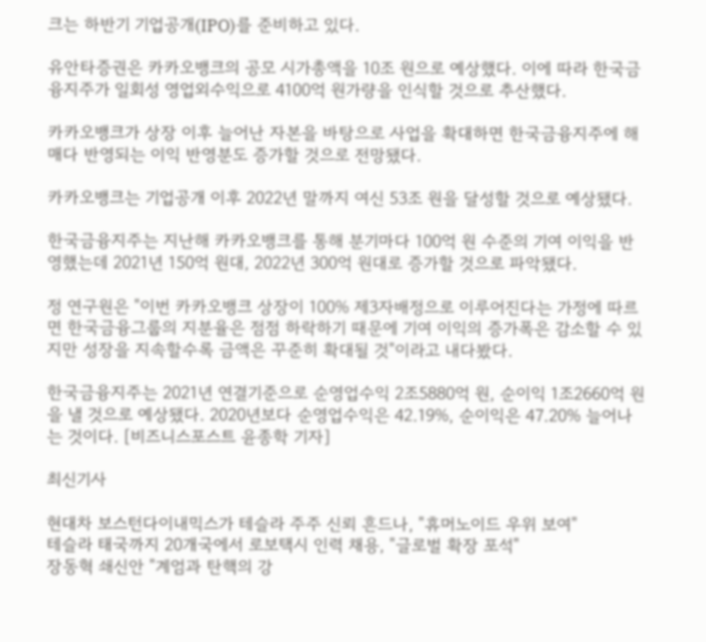크는 하반기 기업공개(IPO)를 준비하고 있다.

유안타증권은 카카오뱅크의 공모 시가총액을 10조 원으로 예상했다. 이에 따라 한국금융지주가 일회성 영업외수익으로 4100억 원가량을 인식할 것으로 추산했다.

카카오뱅크가 상장 이후 늘어난 자본을 바탕으로 사업을 확대하면 한국금융지주에 해매다 반영되는 이익 반영분도 증가할 것으로 전망됐다.

카카오뱅크는 기업공개 이후 2022년 말까지 여신 53조 원을 달성할 것으로 예상됐다.

한국금융지주는 지난해 카카오뱅크를 통해 분기마다 100억 원 수준의 기여 이익을 반영했는데 2021년 150억 원대, 2022년 300억 원대로 증가할 것으로 파악됐다.

정 연구원은 "이번 카카오뱅크 상장이 100% 제3자배정으로 이루어진다는 가정에 따르면 한국금융그룹의 지분율은 점점 하락하기 때문에 기여 이익의 증가폭은 감소할 수 있지만 성장을 지속할수록 금액은 꾸준히 확대될 것"이라고 내다봤다.

한국금융지주는 2021년 연결기준으로 순영업수익 2조5880억 원, 순이익 1조2660억 원을 낼 것으로 예상됐다. 2020년보다 순영업수익은 42.19%, 순이익은 47.20% 늘어나는 것이다. [비즈니스포스트 윤종학 기자]

최신기사

현대차 보스턴다이내믹스가 테슬라 주주 신뢰 흔드나, "휴머노이드 우위 보여"
테슬라 태국까지 20개국에서 로보택시 인력 채용, "글로벌 확장 포석"
장동혁 쇄신안 "계엄과 탄핵의 강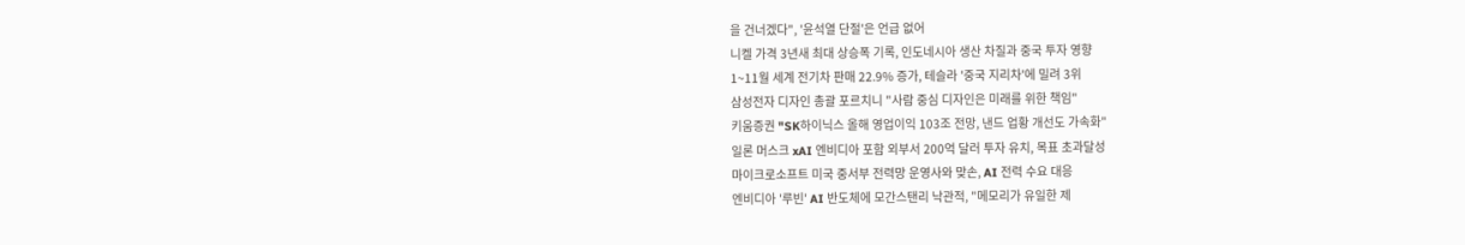을 건너겠다", '윤석열 단절'은 언급 없어
니켈 가격 3년새 최대 상승폭 기록, 인도네시아 생산 차질과 중국 투자 영향
1~11월 세계 전기차 판매 22.9% 증가, 테슬라 '중국 지리차'에 밀려 3위
삼성전자 디자인 총괄 포르치니 "사람 중심 디자인은 미래를 위한 책임"
키움증권 "SK하이닉스 올해 영업이익 103조 전망, 낸드 업황 개선도 가속화"
일론 머스크 xAI 엔비디아 포함 외부서 200억 달러 투자 유치, 목표 초과달성
마이크로소프트 미국 중서부 전력망 운영사와 맞손, AI 전력 수요 대응
엔비디아 '루빈' AI 반도체에 모간스탠리 낙관적, "메모리가 유일한 제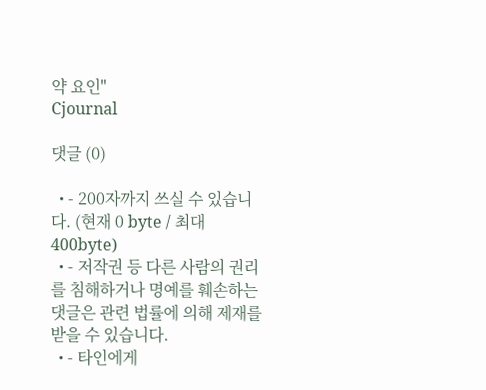약 요인"
Cjournal

댓글 (0)

  • - 200자까지 쓰실 수 있습니다. (현재 0 byte / 최대 400byte)
  • - 저작권 등 다른 사람의 권리를 침해하거나 명예를 훼손하는 댓글은 관련 법률에 의해 제재를 받을 수 있습니다.
  • - 타인에게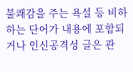불쾌감을 주는 욕설 등 비하하는 단어가 내용에 포함되거나 인신공격성 글은 관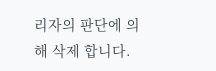리자의 판단에 의해 삭제 합니다.